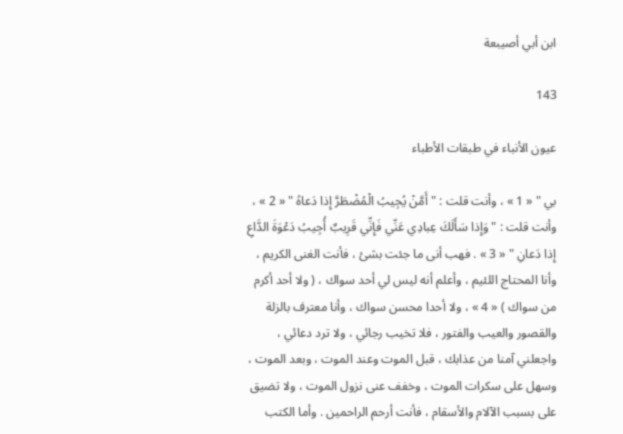ابن أبي أصيبعة

143

عيون الأنباء في طبقات الأطباء

بي " « 1 » ، وأنت قلت : " أَمَّنْ يُجِيبُ الْمُضْطَرَّ إِذا دَعاهُ " « 2 » ، وأنت قلت : " وَإِذا سَأَلَكَ عِبادِي عَنِّي فَإِنِّي قَرِيبٌ أُجِيبُ دَعْوَةَ الدَّاعِ إِذا دَعانِ " « 3 » . فهب أنى ما جئت بشئ ، فأنت الغنى الكريم ، وأنا المحتاج اللئيم ، وأعلم أنه ليس لي أحد سواك ، ( ولا أحد أكرم من سواك ) « 4 » ، ولا أحدا محسن سواك ، وأنا معترف بالزلة والقصور والعيب والفتور ، فلا تخيب رجائي ، ولا ترد دعائي ، واجعلني آمنا من عذابك ، قبل الموت وعند الموت ، وبعد الموت ، وسهل على سكرات الموت ، وخفف عنى نزول الموت ، ولا تضيق على بسبب الآلام والأسقام ، فأنت أرحم الراحمين . وأما الكتب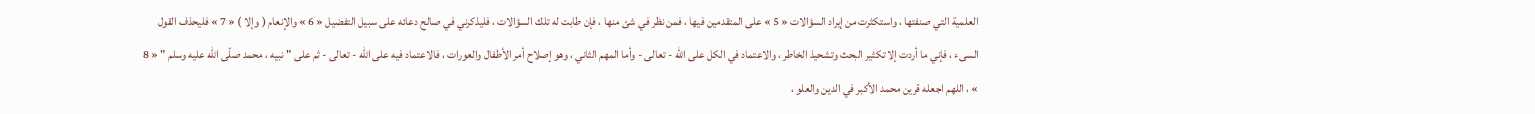العلمية التي صنفتها ، واستكثرت من إيراد السؤالات « 5 » على المتقدمين فيها ، فمن نظر في شئ منها ، فإن طابت له تلك السؤالات ، فليذكرني في صالح دعائه على سبيل التفضيل « 6 » والإنعام ( وإلا ) « 7 » فليحذف القول السىء ، فإني ما أردت إلا تكثير البحث وتشحيذ الخاطر ، والاعتماد في الكل على اللّه - تعالى - وأما المهم الثاني ، وهو إصلاح أمر الأطفال والعورات ، فالاعتماد فيه على اللّه - تعالى - ثم على " نبيه ، محمد صلّى اللّه عليه وسلم " « 8 » ، اللهم اجعله قرين محمد الأكبر في الدين والعلو ،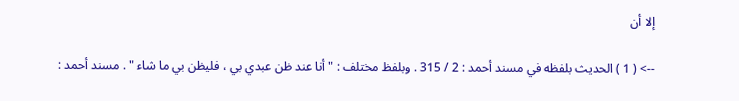إلا أن

--> ( 1 ) الحديث بلفظه في مسند أحمد : 2 / 315 . وبلفظ مختلف : " أنا عند ظن عبدي بي ، فليظن بي ما شاء " . مسند أحمد :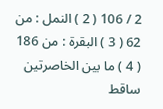2 / 106 ( 2 ) النمل : من 62 ( 3 ) البقرة : من 186 ( 4 ) ما بين الخاصرتين ساقط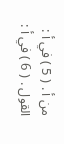من أ . ( 5 ) في أ : القول . ( 6 ) في أ :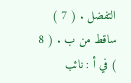التفضل . ( 7 ) ساقط من ب . ( 8 ) في أ : نائب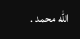اللّه محمد .